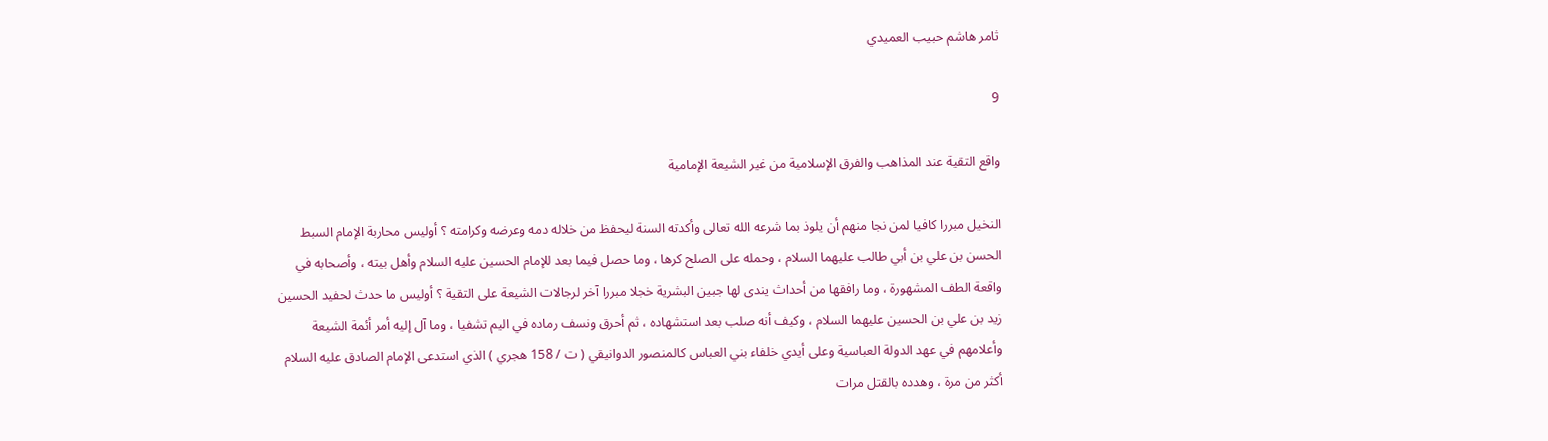ثامر هاشم حبيب العميدي

9

واقع التقية عند المذاهب والفرق الإسلامية من غير الشيعة الإمامية

النخيل مبررا كافيا لمن نجا منهم أن يلوذ بما شرعه الله تعالى وأكدته السنة ليحفظ من خلاله دمه وعرضه وكرامته ؟ أوليس محاربة الإمام السبط الحسن بن علي بن أبي طالب عليهما السلام ، وحمله على الصلح كرها ، وما حصل فيما بعد للإمام الحسين عليه السلام وأهل بيته ، وأصحابه في واقعة الطف المشهورة ، وما رافقها من أحداث يندى لها جبين البشرية خجلا مبررا آخر لرجالات الشيعة على التقية ؟ أوليس ما حدث لحفيد الحسين زيد بن علي بن الحسين عليهما السلام ، وكيف أنه صلب بعد استشهاده ، ثم أحرق ونسف رماده في اليم تشفيا ، وما آل إليه أمر أئمة الشيعة وأعلامهم في عهد الدولة العباسية وعلى أيدي خلفاء بني العباس كالمنصور الدوانيقي ( ت / 158 هجري ) الذي استدعى الإمام الصادق عليه السلام أكثر من مرة ، وهدده بالقتل مرات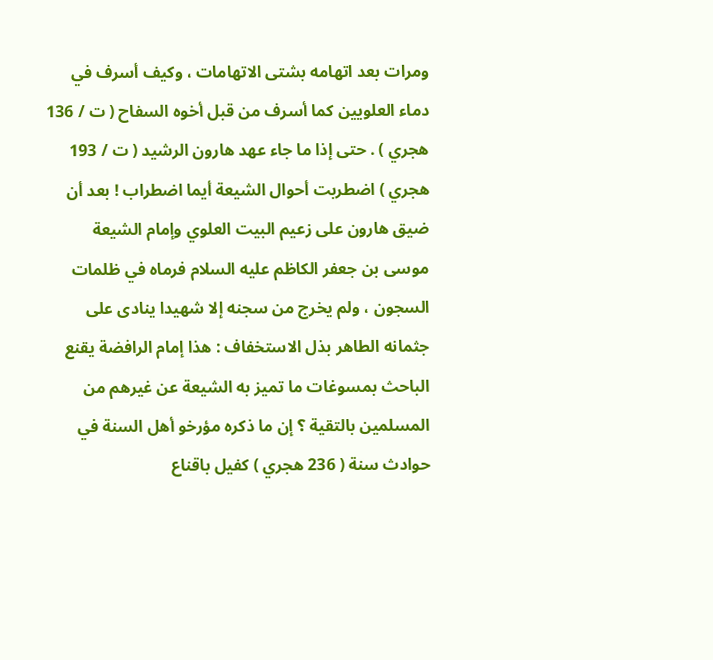ومرات بعد اتهامه بشتى الاتهامات ، وكيف أسرف في دماء العلويين كما أسرف من قبل أخوه السفاح ( ت / 136 هجري ) . حتى إذا ما جاء عهد هارون الرشيد ( ت / 193 هجري ) اضطربت أحوال الشيعة أيما اضطراب ! بعد أن ضيق هارون على زعيم البيت العلوي وإمام الشيعة موسى بن جعفر الكاظم عليه السلام فرماه في ظلمات السجون ، ولم يخرج من سجنه إلا شهيدا ينادى على جثمانه الطاهر بذل الاستخفاف : هذا إمام الرافضة يقنع الباحث بمسوغات ما تميز به الشيعة عن غيرهم من المسلمين بالتقية ؟ إن ما ذكره مؤرخو أهل السنة في حوادث سنة ( 236 هجري ) كفيل باقناع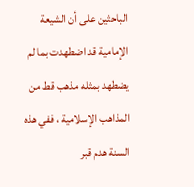الباحثين على أن الشيعة الإمامية قد اضطهدت بما لم يضطهد بمثله مذهب قط من المذاهب الإسلامية ، ففي هذه السنة هدم قبر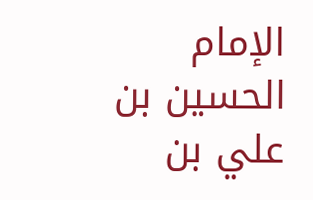الإمام الحسين بن علي بن